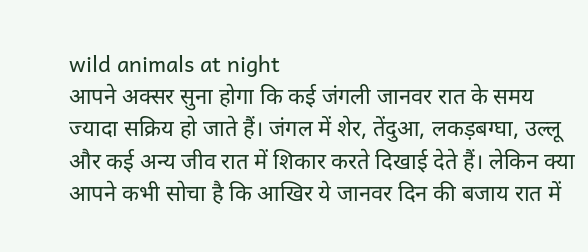wild animals at night
आपने अक्सर सुना होगा कि कई जंगली जानवर रात के समय ज्यादा सक्रिय हो जाते हैं। जंगल में शेर, तेंदुआ, लकड़बग्घा, उल्लू और कई अन्य जीव रात में शिकार करते दिखाई देते हैं। लेकिन क्या आपने कभी सोचा है कि आखिर ये जानवर दिन की बजाय रात में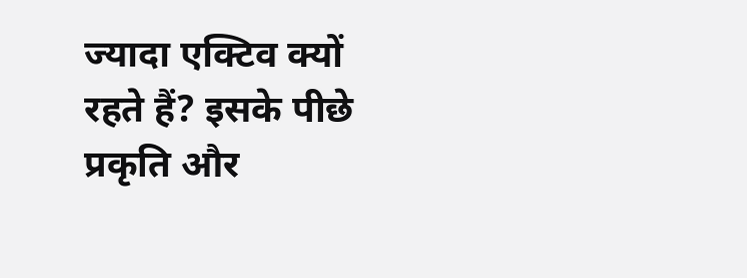ज्यादा एक्टिव क्यों रहते हैं? इसके पीछे प्रकृति और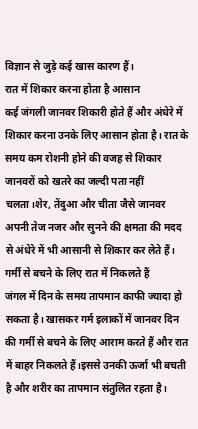विज्ञान से जुड़े कई खास कारण हैं।
रात में शिकार करना होता है आसान
कई जंगली जानवर शिकारी होते हैं और अंधेरे में शिकार करना उनके लिए आसान होता है। रात के समय कम रोशनी होने की वजह से शिकार जानवरों को खतरे का जल्दी पता नहीं चलता।शेर, तेंदुआ और चीता जैसे जानवर अपनी तेज नजर और सुनने की क्षमता की मदद से अंधेरे में भी आसानी से शिकार कर लेते हैं।
गर्मी से बचने के लिए रात में निकलते हैं
जंगल में दिन के समय तापमान काफी ज्यादा हो सकता है। खासकर गर्म इलाकों में जानवर दिन की गर्मी से बचने के लिए आराम करते हैं और रात में बाहर निकलते हैं।इससे उनकी ऊर्जा भी बचती है और शरीर का तापमान संतुलित रहता है।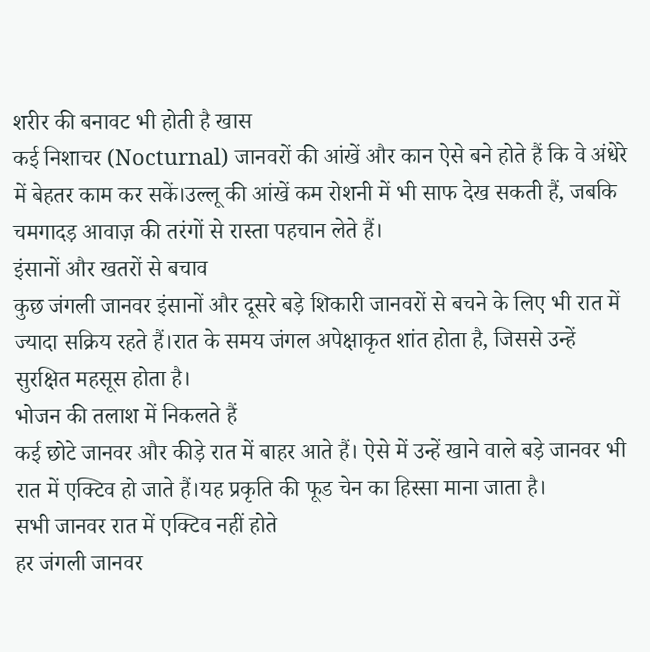शरीर की बनावट भी होती है खास
कई निशाचर (Nocturnal) जानवरों की आंखें और कान ऐसे बने होते हैं कि वे अंधेरे में बेहतर काम कर सकें।उल्लू की आंखें कम रोशनी में भी साफ देख सकती हैं, जबकि चमगादड़ आवाज़ की तरंगों से रास्ता पहचान लेते हैं।
इंसानों और खतरों से बचाव
कुछ जंगली जानवर इंसानों और दूसरे बड़े शिकारी जानवरों से बचने के लिए भी रात में ज्यादा सक्रिय रहते हैं।रात के समय जंगल अपेक्षाकृत शांत होता है, जिससे उन्हें सुरक्षित महसूस होता है।
भोजन की तलाश में निकलते हैं
कई छोटे जानवर और कीड़े रात में बाहर आते हैं। ऐसे में उन्हें खाने वाले बड़े जानवर भी रात में एक्टिव हो जाते हैं।यह प्रकृति की फूड चेन का हिस्सा माना जाता है।
सभी जानवर रात में एक्टिव नहीं होते
हर जंगली जानवर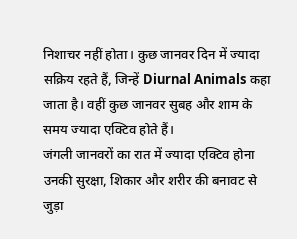निशाचर नहीं होता। कुछ जानवर दिन में ज्यादा सक्रिय रहते हैं, जिन्हें Diurnal Animals कहा जाता है। वहीं कुछ जानवर सुबह और शाम के समय ज्यादा एक्टिव होते हैं।
जंगली जानवरों का रात में ज्यादा एक्टिव होना उनकी सुरक्षा, शिकार और शरीर की बनावट से जुड़ा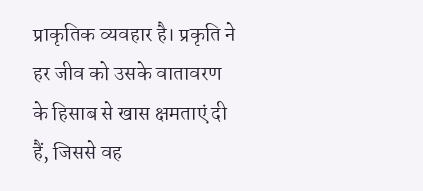प्राकृतिक व्यवहार है। प्रकृति ने हर जीव को उसके वातावरण के हिसाब से खास क्षमताएं दी हैं, जिससे वह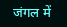जंगल में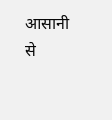आसानी से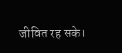जीवित रह सके।